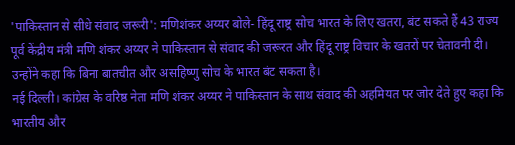'पाकिस्तान से सीधे संवाद जरूरी': मणिशंकर अय्यर बोले- हिंदू राष्ट्र सोच भारत के लिए खतरा, बंट सकते हैं 43 राज्य
पूर्व केंद्रीय मंत्री मणि शंकर अय्यर ने पाकिस्तान से संवाद की जरूरत और हिंदू राष्ट्र विचार के खतरों पर चेतावनी दी। उन्होंने कहा कि बिना बातचीत और असहिष्णु सोच के भारत बंट सकता है।
नई दिल्ली। कांग्रेस के वरिष्ठ नेता मणि शंकर अय्यर ने पाकिस्तान के साथ संवाद की अहमियत पर जोर देते हुए कहा कि भारतीय और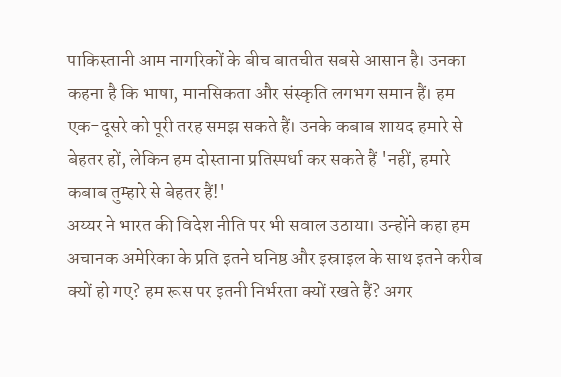पाकिस्तानी आम नागरिकों के बीच बातचीत सबसे आसान है। उनका कहना है कि भाषा, मानसिकता और संस्कृति लगभग समान हैं। हम एक-दूसरे को पूरी तरह समझ सकते हैं। उनके कबाब शायद हमारे से बेहतर हों, लेकिन हम दोस्ताना प्रतिस्पर्धा कर सकते हैं 'नहीं, हमारे कबाब तुम्हारे से बेहतर हैं!'
अय्यर ने भारत की विदेश नीति पर भी सवाल उठाया। उन्होंने कहा हम अचानक अमेरिका के प्रति इतने घनिष्ठ और इस्राइल के साथ इतने करीब क्यों हो गए? हम रूस पर इतनी निर्भरता क्यों रखते हैं? अगर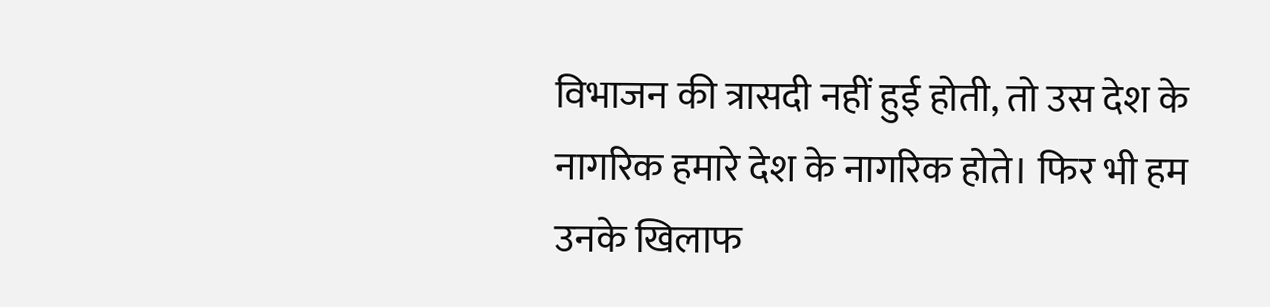विभाजन की त्रासदी नहीं हुई होती, तो उस देश के नागरिक हमारे देश के नागरिक होते। फिर भी हम उनके खिलाफ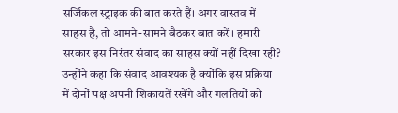सर्जिकल स्ट्राइक की बात करते हैं। अगर वास्तव में साहस है, तो आमने-सामने बैठकर बात करें। हमारी सरकार इस निरंतर संवाद का साहस क्यों नहीं दिखा रही? उन्होंने कहा कि संवाद आवश्यक है क्योंकि इस प्रक्रिया में दोनों पक्ष अपनी शिकायतें रखेंगे और गलतियों को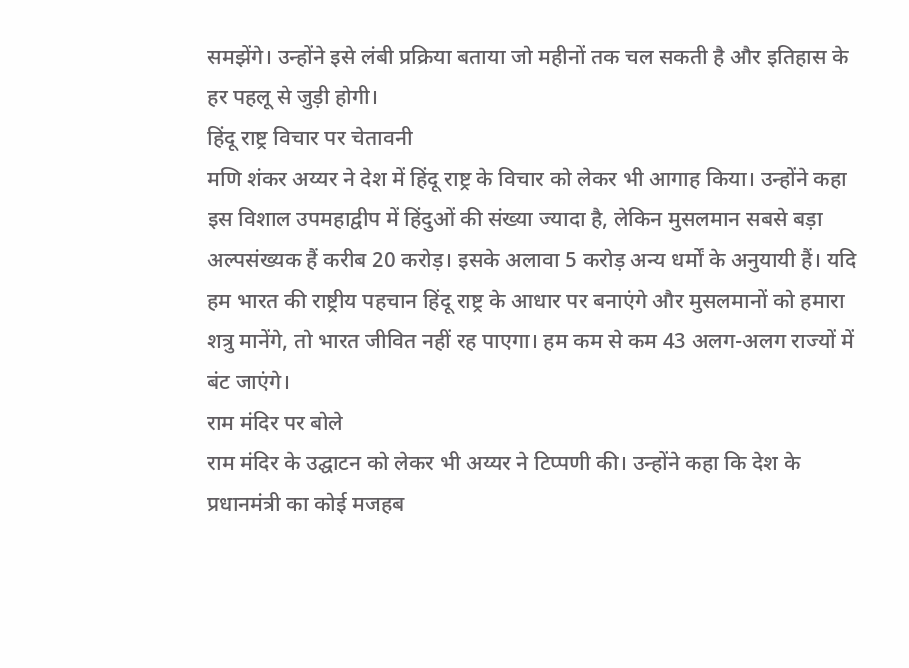समझेंगे। उन्होंने इसे लंबी प्रक्रिया बताया जो महीनों तक चल सकती है और इतिहास के हर पहलू से जुड़ी होगी।
हिंदू राष्ट्र विचार पर चेतावनी
मणि शंकर अय्यर ने देश में हिंदू राष्ट्र के विचार को लेकर भी आगाह किया। उन्होंने कहा इस विशाल उपमहाद्वीप में हिंदुओं की संख्या ज्यादा है, लेकिन मुसलमान सबसे बड़ा अल्पसंख्यक हैं करीब 20 करोड़। इसके अलावा 5 करोड़ अन्य धर्मों के अनुयायी हैं। यदि हम भारत की राष्ट्रीय पहचान हिंदू राष्ट्र के आधार पर बनाएंगे और मुसलमानों को हमारा शत्रु मानेंगे, तो भारत जीवित नहीं रह पाएगा। हम कम से कम 43 अलग-अलग राज्यों में बंट जाएंगे।
राम मंदिर पर बोले
राम मंदिर के उद्घाटन को लेकर भी अय्यर ने टिप्पणी की। उन्होंने कहा कि देश के प्रधानमंत्री का कोई मजहब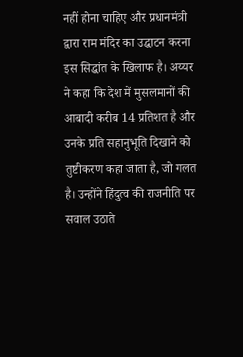नहीं होना चाहिए और प्रधानमंत्री द्वारा राम मंदिर का उद्घाटन करना इस सिद्धांत के खिलाफ है। अय्यर ने कहा कि देश में मुसलमानों की आबादी करीब 14 प्रतिशत है और उनके प्रति सहानुभूति दिखाने को तुष्टीकरण कहा जाता है, जो गलत है। उन्होंने हिंदुत्व की राजनीति पर सवाल उठाते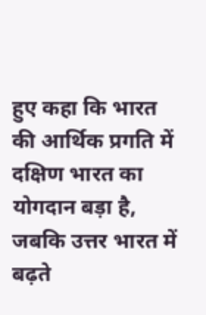हुए कहा कि भारत की आर्थिक प्रगति में दक्षिण भारत का योगदान बड़ा है, जबकि उत्तर भारत में बढ़ते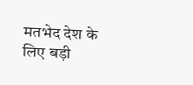मतभेद देश के लिए बड़ी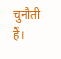चुनौती हैं।